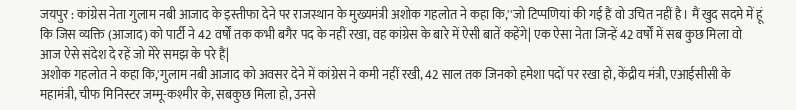जयपुर : कांग्रेस नेता गुलाम नबी आजाद के इस्तीफा देने पर राजस्थान के मुख्यमंत्री अशोक गहलोत ने कहा कि,''जो टिप्पणियां की गई हैं वो उचित नहीं है। मैं खुद सदमे में हूं कि जिस व्यक्ति (आजाद) को पार्टी ने 42 वर्षों तक कभी बगैर पद के नहीं रखा, वह कांग्रेस के बारे में ऐसी बातें कहेंगे| एक ऐसा नेता जिन्हें 42 वर्षों में सब कुछ मिला वो आज ऐसे संदेश दे रहें जो मेरे समझ के परे हैं|
अशोक गहलोत ने कहा कि,'गुलाम नबी आजाद को अवसर देने में कांग्रेस ने कमी नहीं रखी, 42 साल तक जिनको हमेशा पदों पर रखा हो, केंद्रीय मंत्री, एआईसीसी के महामंत्री, चीफ मिनिस्टर जम्मू-कश्मीर के, सबकुछ मिला हो, उनसे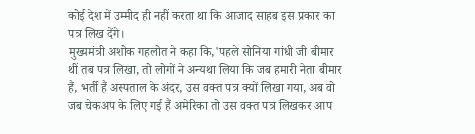कोई देश में उम्मीद ही नहीं करता था कि आजाद साहब इस प्रकार का पत्र लिख देंगे।
मुख्यमंत्री अशोक गहलोत ने कहा कि,'पहले सोनिया गांधी जी बीमार थीं तब पत्र लिखा, तो लोगों ने अन्यथा लिया कि जब हमारी नेता बीमार हैं, भर्ती हैं अस्पताल के अंदर, उस वक्त पत्र क्यों लिखा गया, अब वो जब चेकअप के लिए गई हैं अमेरिका तो उस वक्त पत्र लिखकर आप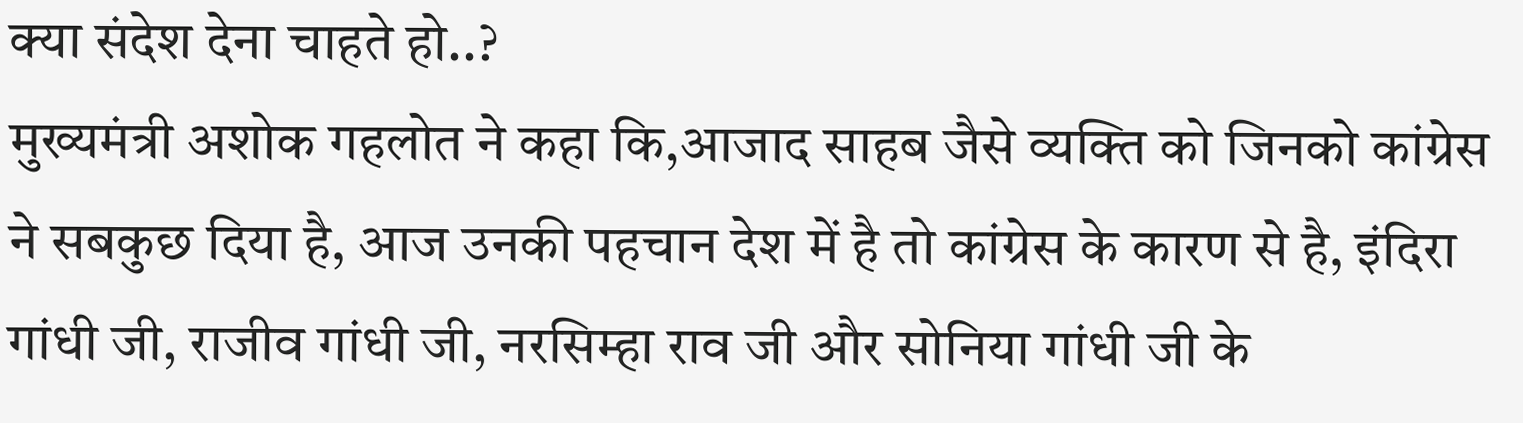क्या संदेश देना चाहते हो..?
मुख्यमंत्री अशोक गहलोत ने कहा कि,आजाद साहब जैसे व्यक्ति को जिनको कांग्रेस ने सबकुछ दिया है, आज उनकी पहचान देश में है तो कांग्रेस के कारण से है, इंदिरा गांधी जी, राजीव गांधी जी, नरसिम्हा राव जी और सोनिया गांधी जी के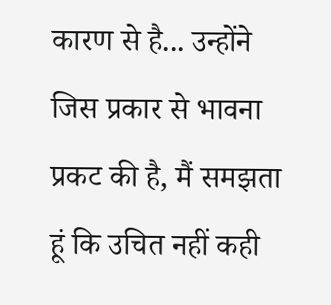कारण से है... उन्होंने जिस प्रकार से भावना प्रकट की है, मैं समझता हूं कि उचित नहीं कही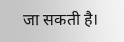जा सकती है।